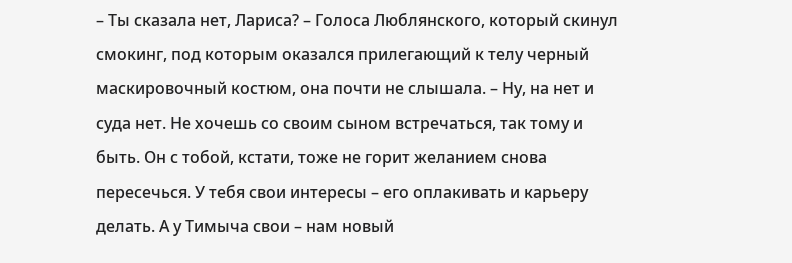– Ты сказала нет, Лариса? – Голоса Люблянского, который скинул смокинг, под которым оказался прилегающий к телу черный маскировочный костюм, она почти не слышала. – Ну, на нет и суда нет. Не хочешь со своим сыном встречаться, так тому и быть. Он с тобой, кстати, тоже не горит желанием снова пересечься. У тебя свои интересы – его оплакивать и карьеру делать. А у Тимыча свои – нам новый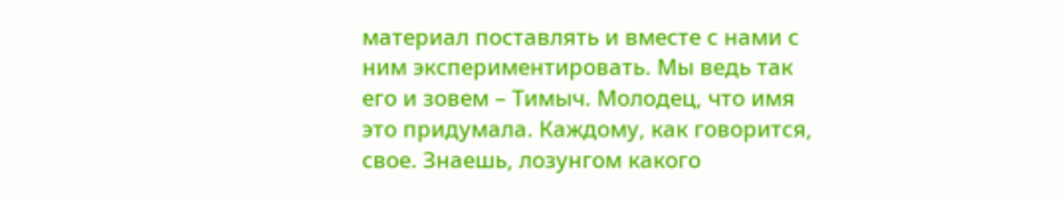материал поставлять и вместе с нами с ним экспериментировать. Мы ведь так его и зовем – Тимыч. Молодец, что имя это придумала. Каждому, как говорится, свое. Знаешь, лозунгом какого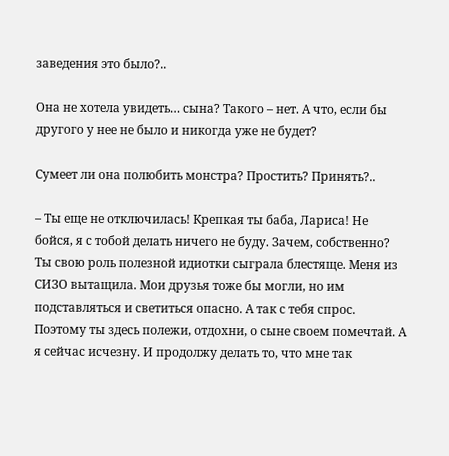заведения это было?..

Она не хотела увидеть… сына? Такого – нет. А что, если бы другого у нее не было и никогда уже не будет?

Сумеет ли она полюбить монстра? Простить? Принять?..

– Ты еще не отключилась! Крепкая ты баба, Лариса! Не бойся, я с тобой делать ничего не буду. Зачем, собственно? Ты свою роль полезной идиотки сыграла блестяще. Меня из СИЗО вытащила. Мои друзья тоже бы могли, но им подставляться и светиться опасно. А так с тебя спрос. Поэтому ты здесь полежи, отдохни, о сыне своем помечтай. А я сейчас исчезну. И продолжу делать то, что мне так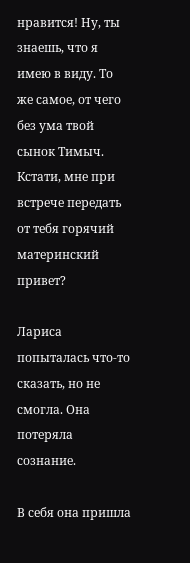нравится! Ну, ты знаешь, что я имею в виду. То же самое, от чего без ума твой сынок Тимыч. Кстати, мне при встрече передать от тебя горячий материнский привет?

Лариса попыталась что-то сказать, но не смогла. Она потеряла сознание.

В себя она пришла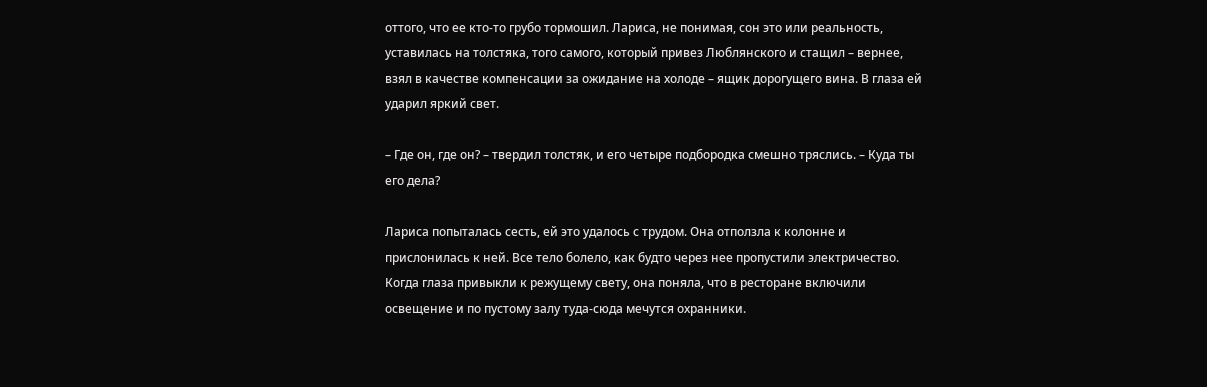оттого, что ее кто-то грубо тормошил. Лариса, не понимая, сон это или реальность, уставилась на толстяка, того самого, который привез Люблянского и стащил – вернее, взял в качестве компенсации за ожидание на холоде – ящик дорогущего вина. В глаза ей ударил яркий свет.

– Где он, где он? – твердил толстяк, и его четыре подбородка смешно тряслись. – Куда ты его дела?

Лариса попыталась сесть, ей это удалось с трудом. Она отползла к колонне и прислонилась к ней. Все тело болело, как будто через нее пропустили электричество. Когда глаза привыкли к режущему свету, она поняла, что в ресторане включили освещение и по пустому залу туда-сюда мечутся охранники.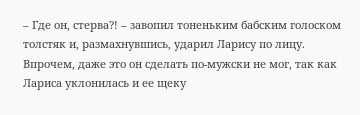– Где он, стерва?! – завопил тоненьким бабским голоском толстяк и, размахнувшись, ударил Ларису по лицу. Впрочем, даже это он сделать по-мужски не мог, так как Лариса уклонилась и ее щеку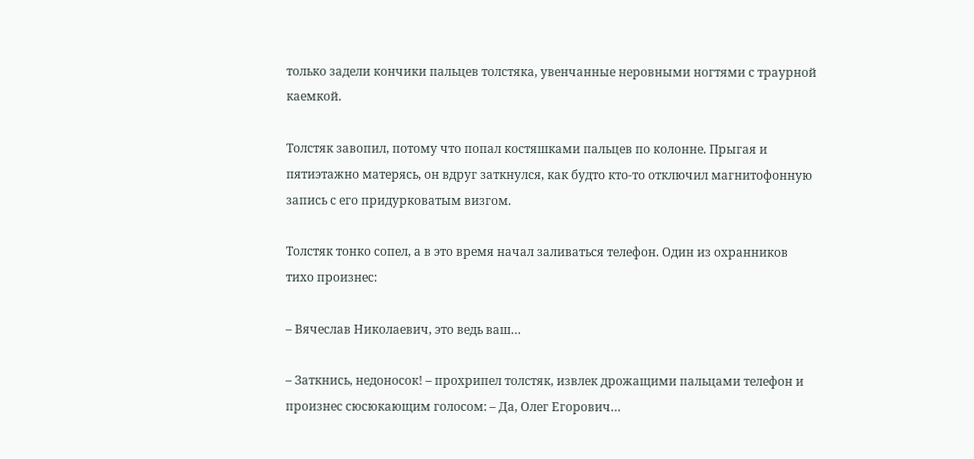только задели кончики пальцев толстяка, увенчанные неровными ногтями с траурной каемкой.

Толстяк завопил, потому что попал костяшками пальцев по колонне. Прыгая и пятиэтажно матерясь, он вдруг заткнулся, как будто кто-то отключил магнитофонную запись с его придурковатым визгом.

Толстяк тонко сопел, а в это время начал заливаться телефон. Один из охранников тихо произнес:

– Вячеслав Николаевич, это ведь ваш…

– Заткнись, недоносок! – прохрипел толстяк, извлек дрожащими пальцами телефон и произнес сюсюкающим голосом: – Да, Олег Егорович…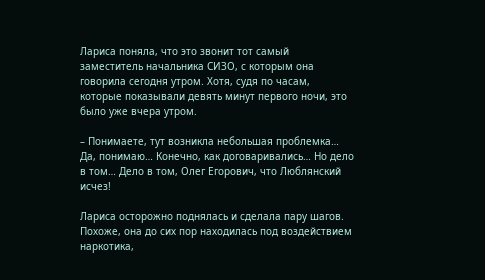Лариса поняла, что это звонит тот самый заместитель начальника СИЗО, с которым она говорила сегодня утром. Хотя, судя по часам, которые показывали девять минут первого ночи, это было уже вчера утром.

– Понимаете, тут возникла небольшая проблемка… Да, понимаю… Конечно, как договаривались… Но дело в том… Дело в том, Олег Егорович, что Люблянский исчез!

Лариса осторожно поднялась и сделала пару шагов. Похоже, она до сих пор находилась под воздействием наркотика,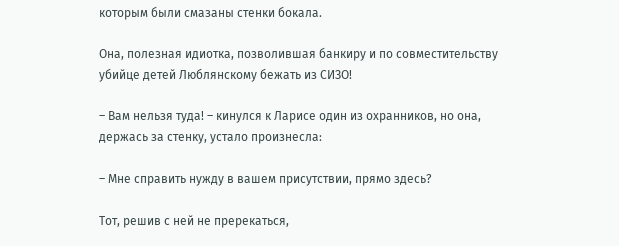которым были смазаны стенки бокала.

Она, полезная идиотка, позволившая банкиру и по совместительству убийце детей Люблянскому бежать из СИЗО!

– Вам нельзя туда! – кинулся к Ларисе один из охранников, но она, держась за стенку, устало произнесла:

– Мне справить нужду в вашем присутствии, прямо здесь?

Тот, решив с ней не пререкаться,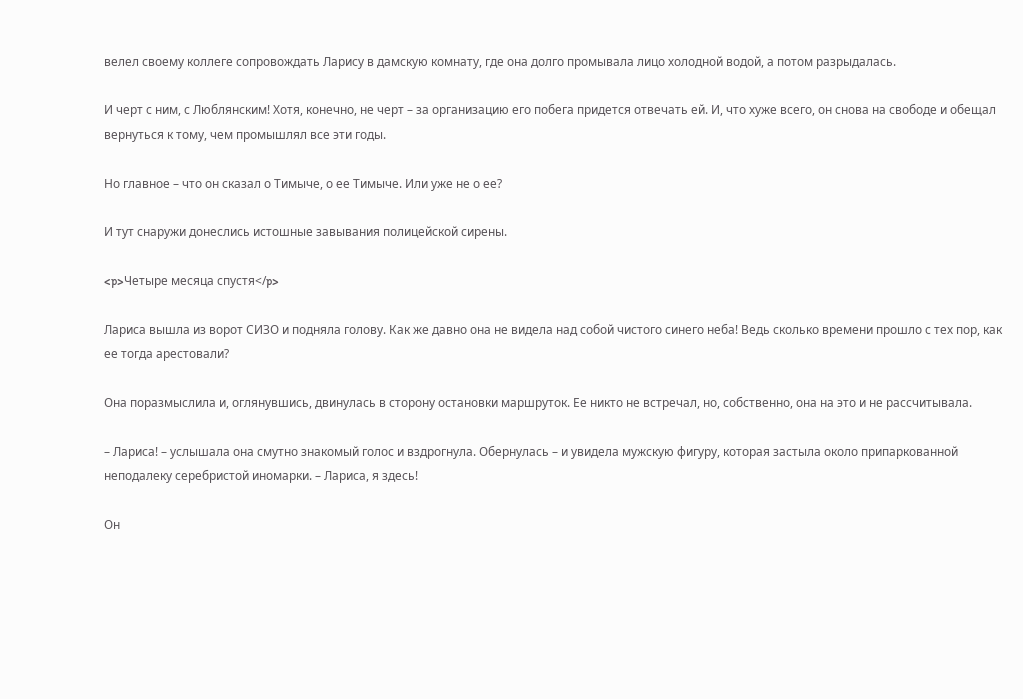велел своему коллеге сопровождать Ларису в дамскую комнату, где она долго промывала лицо холодной водой, а потом разрыдалась.

И черт с ним, с Люблянским! Хотя, конечно, не черт – за организацию его побега придется отвечать ей. И, что хуже всего, он снова на свободе и обещал вернуться к тому, чем промышлял все эти годы.

Но главное – что он сказал о Тимыче, о ее Тимыче. Или уже не о ее?

И тут снаружи донеслись истошные завывания полицейской сирены.

<p>Четыре месяца спустя</p>

Лариса вышла из ворот СИЗО и подняла голову. Как же давно она не видела над собой чистого синего неба! Ведь сколько времени прошло с тех пор, как ее тогда арестовали?

Она поразмыслила и, оглянувшись, двинулась в сторону остановки маршруток. Ее никто не встречал, но, собственно, она на это и не рассчитывала.

– Лариса! – услышала она смутно знакомый голос и вздрогнула. Обернулась – и увидела мужскую фигуру, которая застыла около припаркованной неподалеку серебристой иномарки. – Лариса, я здесь!

Он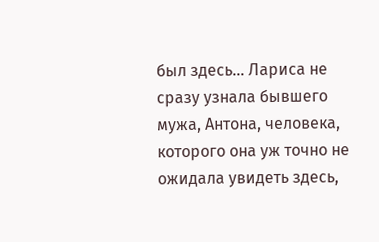был здесь… Лариса не сразу узнала бывшего мужа, Антона, человека, которого она уж точно не ожидала увидеть здесь,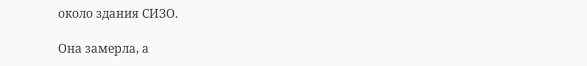около здания СИЗО.

Она замерла, а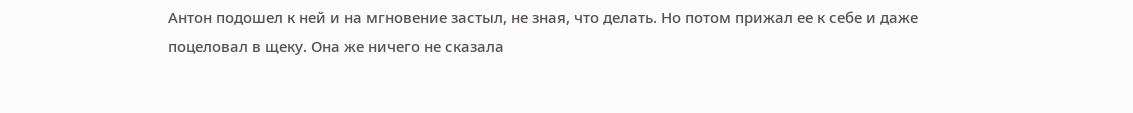Антон подошел к ней и на мгновение застыл, не зная, что делать. Но потом прижал ее к себе и даже поцеловал в щеку. Она же ничего не сказала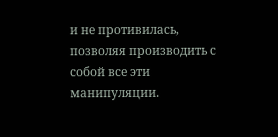и не противилась, позволяя производить с собой все эти манипуляции.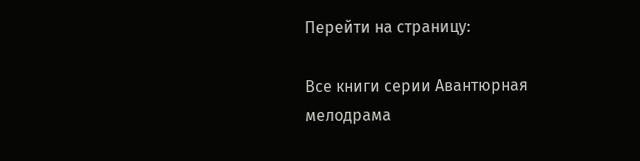Перейти на страницу:

Все книги серии Авантюрная мелодрама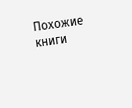Похожие книги